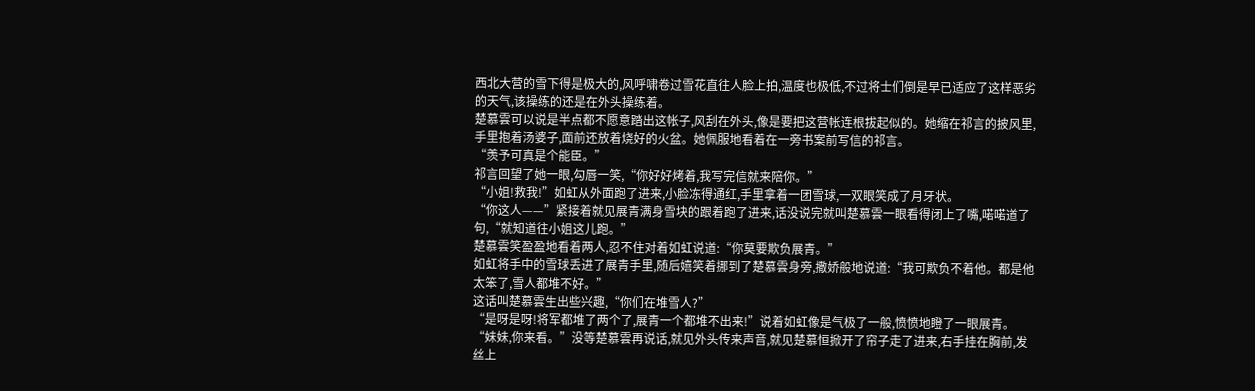西北大营的雪下得是极大的,风呼啸卷过雪花直往人脸上拍,温度也极低,不过将士们倒是早已适应了这样恶劣的天气,该操练的还是在外头操练着。
楚慕雲可以说是半点都不愿意踏出这帐子,风刮在外头,像是要把这营帐连根拔起似的。她缩在祁言的披风里,手里抱着汤婆子,面前还放着烧好的火盆。她佩服地看着在一旁书案前写信的祁言。
“羡予可真是个能臣。”
祁言回望了她一眼,勾唇一笑,“你好好烤着,我写完信就来陪你。”
“小姐!救我!”如虹从外面跑了进来,小脸冻得通红,手里拿着一团雪球,一双眼笑成了月牙状。
“你这人——”紧接着就见展青满身雪块的跟着跑了进来,话没说完就叫楚慕雲一眼看得闭上了嘴,喏喏道了句,“就知道往小姐这儿跑。”
楚慕雲笑盈盈地看着两人,忍不住对着如虹说道:“你莫要欺负展青。”
如虹将手中的雪球丢进了展青手里,随后嬉笑着挪到了楚慕雲身旁,撒娇般地说道:“我可欺负不着他。都是他太笨了,雪人都堆不好。”
这话叫楚慕雲生出些兴趣,“你们在堆雪人?”
“是呀是呀!将军都堆了两个了,展青一个都堆不出来!”说着如虹像是气极了一般,愤愤地瞪了一眼展青。
“妹妹,你来看。”没等楚慕雲再说话,就见外头传来声音,就见楚慕恒掀开了帘子走了进来,右手挂在胸前,发丝上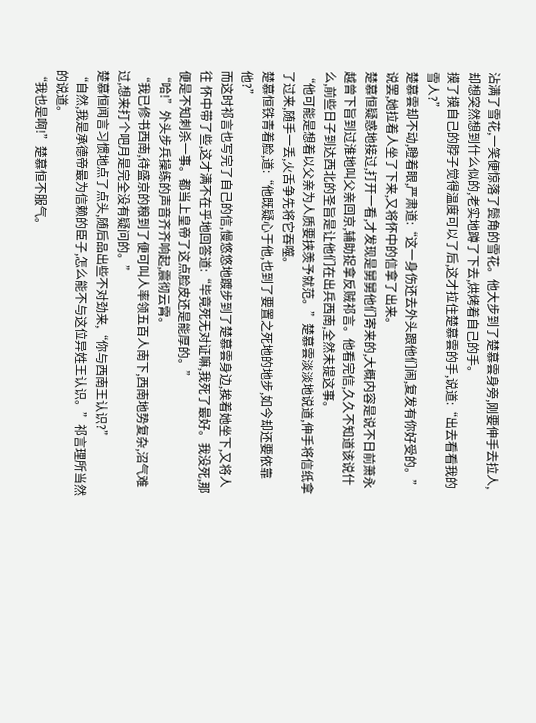沾满了雪花,一笑便惊落了鬓角的雪花。他大步到了楚慕雲身旁,刚要伸手去拉人,却想突然想到什么似的,老实地蹲了下去,烘烤着自己的手。
摸了摸自己的脖子觉得温度可以了后,这才拉住楚慕雲的手,说道:“出去看看我的雪人?”
楚慕雲却不动,瞪着眼,严肃道:“这一身伤还去外头跟他们闹,复发有你好受的。”说罢,她拉着人坐了下来,又将怀中的信拿了出来。
楚慕恒疑惑地接过,打开一看,才发现是舅舅他们寄来的,大概内容是说不日前萧永越曾下旨到过淮地叫父亲回京,辅助捉拿反贼祁言。他看完信,久久不知道该说什么,前些日子到达西北的圣旨是让他们在出兵西南,全然未提这事。
“他可能是想着以父亲为人质要挟羡予就范。”楚慕雲淡淡地说道,伸手将信纸拿了过来,随手一丢,火舌争先将它吞噬。
楚慕恒铁青着脸,道:“他既疑心于他,也到了要置之死地的地步,如今却还要依靠他?”
而这时祁言也写完了自己的信,慢悠悠地踱步到了楚慕雲身边,挨着她坐下,又将人 往 怀中带了些,这才满不在乎地回答道:“毕竟死无对证嘛,我死了最好。我没死,那便是不知刺杀一事。都当上皇帝了这点脸皮还是能厚的。”
“哈!”外头步兵操练的声音齐齐响起,震彻云霄。
“我已修书西南,待盛京的粮到了便可叫人率领五百人南下,西南地势复杂,沼气难过,想来打个吧月是完全没有疑问的。”
楚慕恒闻言习惯地点了点头,随后品出些不对劲来,“你与西南王认识?”
“自然,我是承德帝最为信赖的臣子,怎么能不与这位异姓王认识。”祁言理所当然的说道。
“我也是啊!”楚慕恒不服气。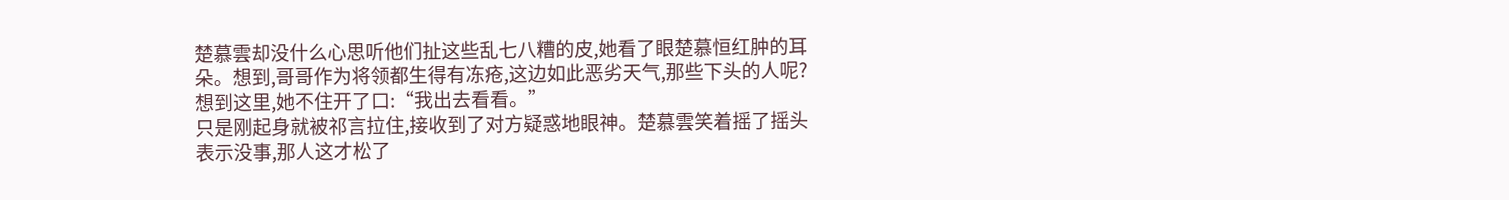楚慕雲却没什么心思听他们扯这些乱七八糟的皮,她看了眼楚慕恒红肿的耳朵。想到,哥哥作为将领都生得有冻疮,这边如此恶劣天气,那些下头的人呢?
想到这里,她不住开了口:“我出去看看。”
只是刚起身就被祁言拉住,接收到了对方疑惑地眼神。楚慕雲笑着摇了摇头表示没事,那人这才松了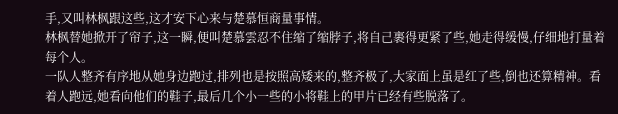手,又叫林枫跟这些,这才安下心来与楚慕恒商量事情。
林枫替她掀开了帘子,这一瞬,便叫楚慕雲忍不住缩了缩脖子,将自己裹得更紧了些,她走得缓慢,仔细地打量着每个人。
一队人整齐有序地从她身边跑过,排列也是按照高矮来的,整齐极了,大家面上虽是红了些,倒也还算精神。看着人跑远,她看向他们的鞋子,最后几个小一些的小将鞋上的甲片已经有些脱落了。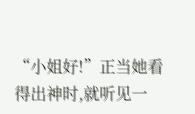“小姐好!”正当她看得出神时,就听见一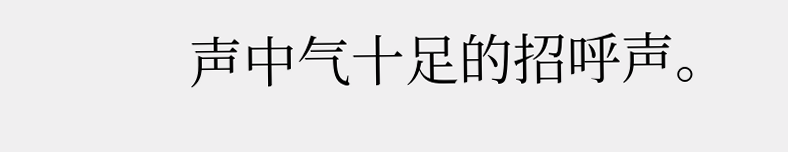声中气十足的招呼声。